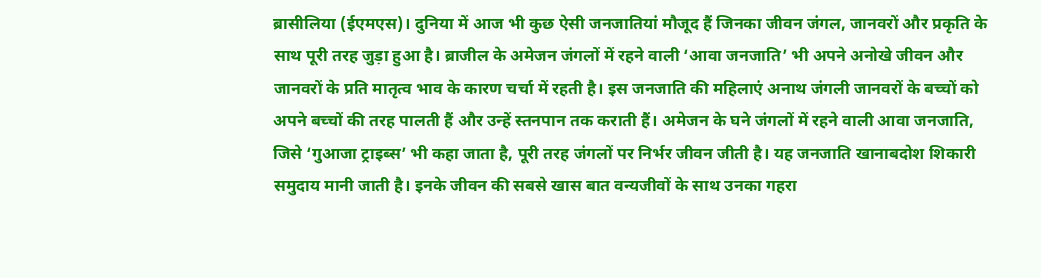ब्रासीलिया (ईएमएस)। दुनिया में आज भी कुछ ऐसी जनजातियां मौजूद हैं जिनका जीवन जंगल, जानवरों और प्रकृति के साथ पूरी तरह जुड़ा हुआ है। ब्राजील के अमेजन जंगलों में रहने वाली ‘आवा जनजाति’ भी अपने अनोखे जीवन और जानवरों के प्रति मातृत्व भाव के कारण चर्चा में रहती है। इस जनजाति की महिलाएं अनाथ जंगली जानवरों के बच्चों को अपने बच्चों की तरह पालती हैं और उन्हें स्तनपान तक कराती हैं। अमेजन के घने जंगलों में रहने वाली आवा जनजाति, जिसे ‘गुआजा ट्राइब्स’ भी कहा जाता है, पूरी तरह जंगलों पर निर्भर जीवन जीती है। यह जनजाति खानाबदोश शिकारी समुदाय मानी जाती है। इनके जीवन की सबसे खास बात वन्यजीवों के साथ उनका गहरा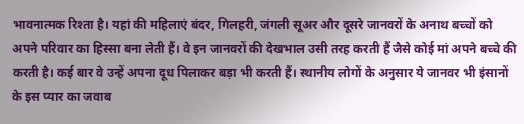भावनात्मक रिश्ता है। यहां की महिलाएं बंदर, गिलहरी, जंगली सूअर और दूसरे जानवरों के अनाथ बच्चों को अपने परिवार का हिस्सा बना लेती हैं। वे इन जानवरों की देखभाल उसी तरह करती हैं जैसे कोई मां अपने बच्चे की करती है। कई बार वे उन्हें अपना दूध पिलाकर बड़ा भी करती हैं। स्थानीय लोगों के अनुसार ये जानवर भी इंसानों के इस प्यार का जवाब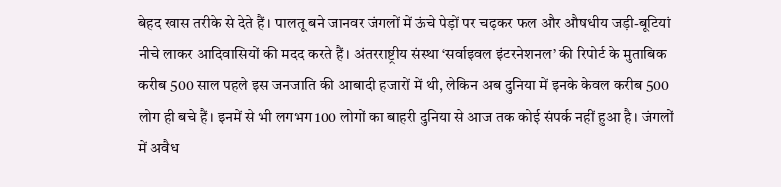बेहद खास तरीके से देते हैं। पालतू बने जानवर जंगलों में ऊंचे पेड़ों पर चढ़कर फल और औषधीय जड़ी-बूटियां नीचे लाकर आदिवासियों की मदद करते हैं। अंतरराष्ट्रीय संस्था ‘सर्वाइवल इंटरनेशनल’ की रिपोर्ट के मुताबिक करीब 500 साल पहले इस जनजाति की आबादी हजारों में थी, लेकिन अब दुनिया में इनके केवल करीब 500 लोग ही बचे हैं। इनमें से भी लगभग 100 लोगों का बाहरी दुनिया से आज तक कोई संपर्क नहीं हुआ है। जंगलों में अवैध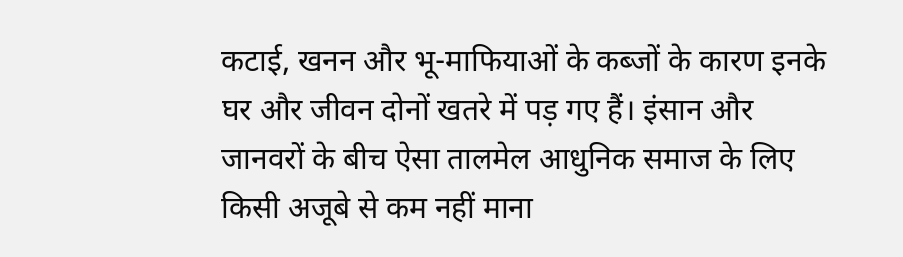कटाई, खनन और भू-माफियाओं के कब्जों के कारण इनके घर और जीवन दोनों खतरे में पड़ गए हैं। इंसान और जानवरों के बीच ऐसा तालमेल आधुनिक समाज के लिए किसी अजूबे से कम नहीं माना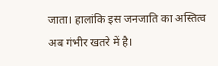जाता। हालांकि इस जनजाति का अस्तित्व अब गंभीर खतरे में है।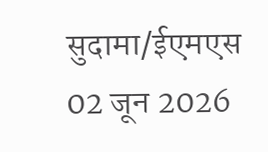सुदामा/ईएमएस 02 जून 2026